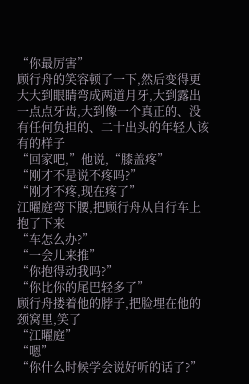“你最厉害”
顾行舟的笑容顿了一下,然后变得更大大到眼睛弯成两道月牙,大到露出一点点牙齿,大到像一个真正的、没有任何负担的、二十出头的年轻人该有的样子
“回家吧,”他说,“膝盖疼”
“刚才不是说不疼吗?”
“刚才不疼,现在疼了”
江曜庭弯下腰,把顾行舟从自行车上抱了下来
“车怎么办?”
“一会儿来推”
“你抱得动我吗?”
“你比你的尾巴轻多了”
顾行舟搂着他的脖子,把脸埋在他的颈窝里,笑了
“江曜庭”
“嗯”
“你什么时候学会说好听的话了?”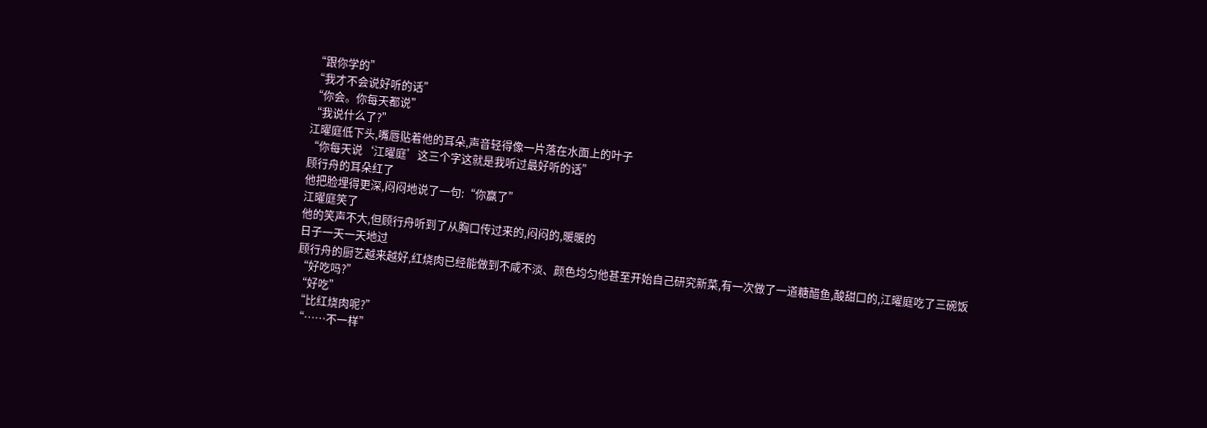“跟你学的”
“我才不会说好听的话”
“你会。你每天都说”
“我说什么了?”
江曜庭低下头,嘴唇贴着他的耳朵,声音轻得像一片落在水面上的叶子
“你每天说‘江曜庭’这三个字这就是我听过最好听的话”
顾行舟的耳朵红了
他把脸埋得更深,闷闷地说了一句:“你赢了”
江曜庭笑了
他的笑声不大,但顾行舟听到了从胸口传过来的,闷闷的,暖暖的
日子一天一天地过
顾行舟的厨艺越来越好,红烧肉已经能做到不咸不淡、颜色均匀他甚至开始自己研究新菜,有一次做了一道糖醋鱼,酸甜口的,江曜庭吃了三碗饭
“好吃吗?”
“好吃”
“比红烧肉呢?”
“……不一样”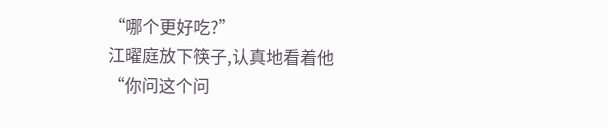“哪个更好吃?”
江曜庭放下筷子,认真地看着他
“你问这个问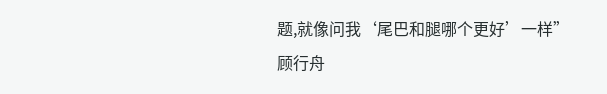题,就像问我‘尾巴和腿哪个更好’一样”
顾行舟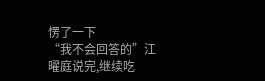愣了一下
“我不会回答的”江曜庭说完,继续吃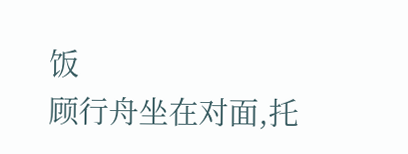饭
顾行舟坐在对面,托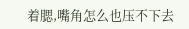着腮,嘴角怎么也压不下去